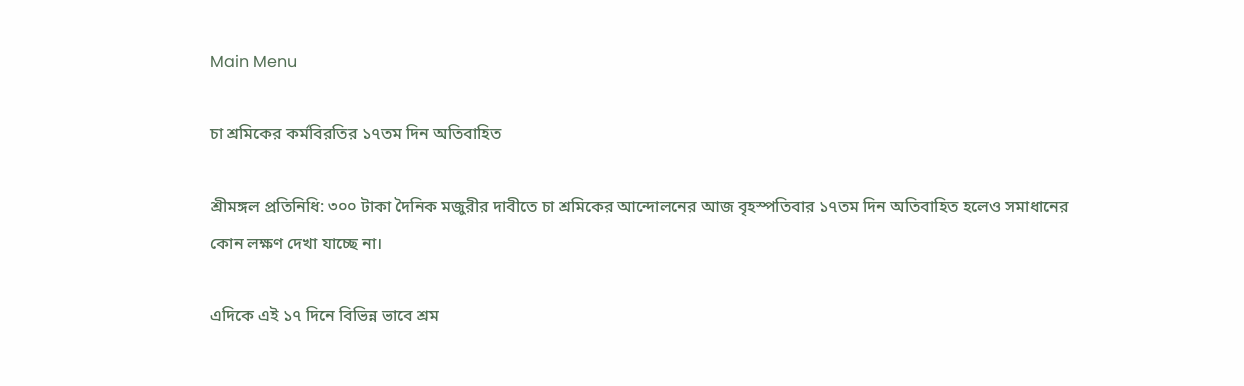Main Menu

চা শ্রমিকের কর্মবিরতির ১৭তম দিন অতিবাহিত

শ্রীমঙ্গল প্রতিনিধি: ৩০০ টাকা দৈনিক মজুরীর দাবীতে চা শ্রমিকের আন্দোলনের আজ বৃহস্পতিবার ১৭তম দিন অতিবাহিত হলেও সমাধানের কোন লক্ষণ দেখা যাচ্ছে না।

এদিকে এই ১৭ দিনে বিভিন্ন ভাবে শ্রম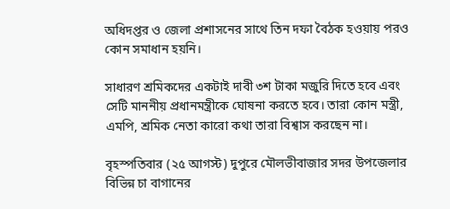অধিদপ্তর ও জেলা প্রশাসনের সাথে তিন দফা বৈঠক হওয়ায় পরও কোন সমাধান হয়নি।

সাধারণ শ্রমিকদের একটাই দাবী ৩শ টাকা মজুরি দিতে হবে এবং সেটি মাননীয় প্রধানমন্ত্রীকে ঘোষনা করতে হবে। তারা কোন মস্ত্রী, এমপি, শ্রমিক নেতা কারো কথা তারা বিশ্বাস করছেন না।

বৃহস্পতিবার (২৫ আগস্ট) দুপুরে মৌলভীবাজার সদর উপজেলার বিভিন্ন চা বাগানের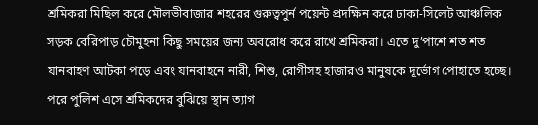শ্রমিকরা মিছিল করে মৌলভীবাজার শহরের গুরুত্বপুর্ন পয়েন্ট প্রদক্ষিন করে ঢাকা-সিলেট আঞ্চলিক সড়ক বেরিপাড় চৌমুহনা কিছু সময়ের জন্য অবরোধ করে রাখে শ্রমিকরা। এতে দু’পাশে শত শত যানবাহণ আটকা পড়ে এবং যানবাহনে নারী, শিশু, রোগীসহ হাজারও মানুষকে দূর্ভোগ পোহাতে হচ্ছে। পরে পুলিশ এসে শ্রমিকদের বুঝিয়ে স্থান ত্যাগ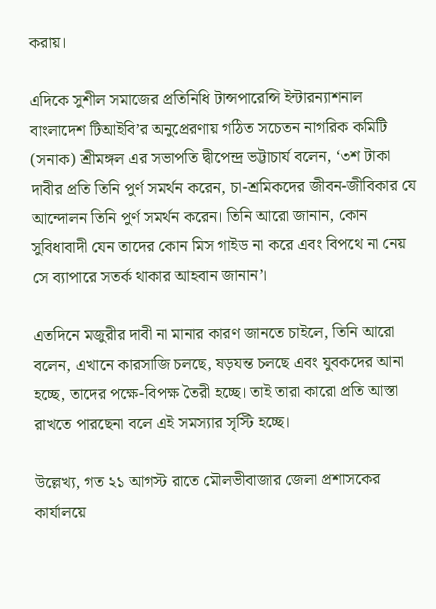করায়।

এদিকে সুশীল সমাজের প্রতিনিধি টান্সপারেন্সি ইন্টারন্যাশনাল বাংলাদেশ টিআইবি’র অনুপ্রেরণায় গঠিত সচেতন নাগরিক কমিটি (সনাক) শ্রীমঙ্গল এর সভাপতি দ্বীপেন্দ্র ভট্টাচার্য বলেন, ‘৩শ টাকা দাবীর প্রতি তিনি পুর্ণ সমর্থন করেন, চা-শ্রমিকদের জীবন-জীবিকার যে আন্দোলন তিনি পুর্ণ সমর্থন করেন। তিনি আরো জানান, কোন সুবিধাবাদী যেন তাদের কোন মিস গাইড না করে এবং বিপথে না নেয় সে ব্যাপারে সতর্ক থাকার আহবান জানান’।

এতদিনে মজুরীর দাবী না মানার কারণ জানতে চাইলে, তিনি আরো বলেন, এখানে কারসাজি চলছে, ষড়যন্ত চলছে এবং যুবকদের আনা হচ্ছে, তাদের পক্ষে-বিপক্ষ তৈরী হচ্ছে। তাই তারা কারো প্রতি আস্তা রাখতে পারছেনা বলে এই সমস্যার সৃস্টি হচ্ছে।

উল্লেখ্য, গত ২১ আগস্ট রাতে মৌলভীবাজার জেলা প্রশাসকের কার্যালয়ে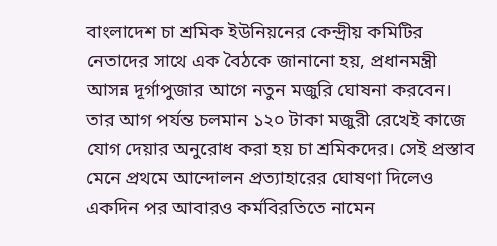বাংলাদেশ চা শ্রমিক ইউনিয়নের কেন্দ্রীয় কমিটির নেতাদের সাথে এক বৈঠকে জানানো হয়, প্রধানমন্ত্রী আসন্ন দূর্গাপুজার আগে নতুন মজুরি ঘোষনা করবেন। তার আগ পর্যন্ত চলমান ১২০ টাকা মজুরী রেখেই কাজে যোগ দেয়ার অনুরোধ করা হয় চা শ্রমিকদের। সেই প্রস্তাব মেনে প্রথমে আন্দোলন প্রত্যাহারের ঘোষণা দিলেও একদিন পর আবারও কর্মবিরতিতে নামেন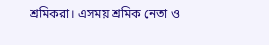শ্রমিকরা। এসময় শ্রমিক নেতা ও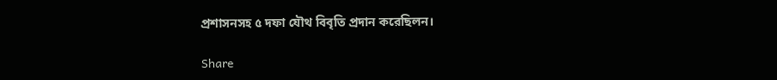প্রশাসনসহ ৫ দফা যৌথ বিবৃতি প্রদান করেছিলন।

Share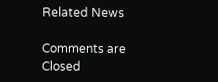Related News

Comments are Closed